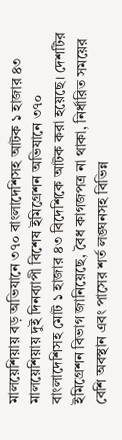মালয়েশিয়ায় বড় অভিযানে ৩৭০ বাংলাদেশিসহ আটক ১ হাজার ৪৩
মালয়েশিয়ায় দুই দিনব্যাপী বিশেষ ইমিগ্রেশন অভিযানে ৩৭০ বাংলাদেশিসহ মোট ১ হাজার ৪৩ বিদেশিকে আটক করা হয়েছে। দেশটির ইমিগ্রেশন বিভাগ জানিয়েছে, বৈধ কাগজপত্র না থাকা, নির্ধারিত সময়ের বেশি অবস্থান এবং পাসের শর্ত লঙ্ঘনসহ বিভিন্ন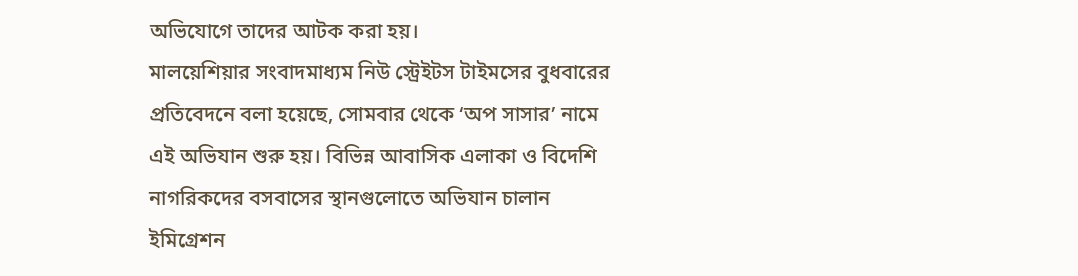অভিযোগে তাদের আটক করা হয়।
মালয়েশিয়ার সংবাদমাধ্যম নিউ স্ট্রেইটস টাইমসের বুধবারের প্রতিবেদনে বলা হয়েছে, সোমবার থেকে ‘অপ সাসার’ নামে এই অভিযান শুরু হয়। বিভিন্ন আবাসিক এলাকা ও বিদেশি নাগরিকদের বসবাসের স্থানগুলোতে অভিযান চালান ইমিগ্রেশন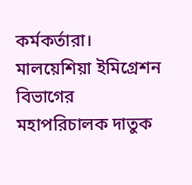কর্মকর্তারা।
মালয়েশিয়া ইমিগ্রেশন বিভাগের মহাপরিচালক দাতুক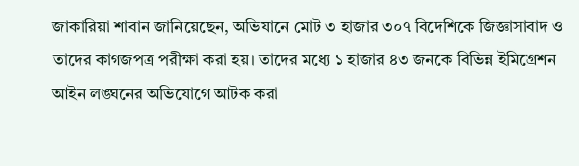জাকারিয়া শাবান জানিয়েছেন, অভিযানে মোট ৩ হাজার ৩০৭ বিদেশিকে জিজ্ঞাসাবাদ ও তাদের কাগজপত্র পরীক্ষা করা হয়। তাদের মধ্যে ১ হাজার ৪৩ জনকে বিভিন্ন ইমিগ্রেশন আইন লঙ্ঘনের অভিযোগে আটক করা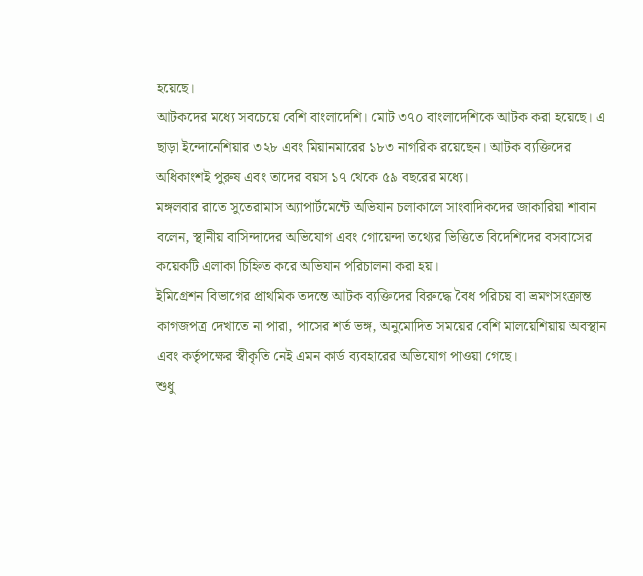হয়েছে।
আটকদের মধ্যে সবচেয়ে বেশি বাংলাদেশি। মোট ৩৭০ বাংলাদেশিকে আটক করা হয়েছে। এ ছাড়া ইন্দোনেশিয়ার ৩২৮ এবং মিয়ানমারের ১৮৩ নাগরিক রয়েছেন। আটক ব্যক্তিদের অধিকাংশই পুরুষ এবং তাদের বয়স ১৭ থেকে ৫৯ বছরের মধ্যে।
মঙ্গলবার রাতে সুতেরামাস অ্যাপার্টমেন্টে অভিযান চলাকালে সাংবাদিকদের জাকারিয়া শাবান বলেন, স্থানীয় বাসিন্দাদের অভিযোগ এবং গোয়েন্দা তথ্যের ভিত্তিতে বিদেশিদের বসবাসের কয়েকটি এলাকা চিহ্নিত করে অভিযান পরিচালনা করা হয়।
ইমিগ্রেশন বিভাগের প্রাথমিক তদন্তে আটক ব্যক্তিদের বিরুদ্ধে বৈধ পরিচয় বা ভ্রমণসংক্রান্ত কাগজপত্র দেখাতে না পারা, পাসের শর্ত ভঙ্গ, অনুমোদিত সময়ের বেশি মালয়েশিয়ায় অবস্থান এবং কর্তৃপক্ষের স্বীকৃতি নেই এমন কার্ড ব্যবহারের অভিযোগ পাওয়া গেছে।
শুধু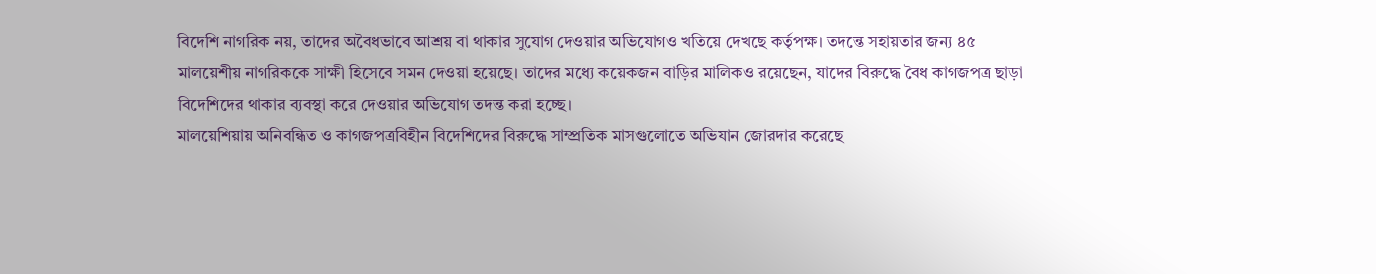বিদেশি নাগরিক নয়, তাদের অবৈধভাবে আশ্রয় বা থাকার সুযোগ দেওয়ার অভিযোগও খতিয়ে দেখছে কর্তৃপক্ষ। তদন্তে সহায়তার জন্য ৪৫ মালয়েশীয় নাগরিককে সাক্ষী হিসেবে সমন দেওয়া হয়েছে। তাদের মধ্যে কয়েকজন বাড়ির মালিকও রয়েছেন, যাদের বিরুদ্ধে বৈধ কাগজপত্র ছাড়া বিদেশিদের থাকার ব্যবস্থা করে দেওয়ার অভিযোগ তদন্ত করা হচ্ছে।
মালয়েশিয়ায় অনিবন্ধিত ও কাগজপত্রবিহীন বিদেশিদের বিরুদ্ধে সাম্প্রতিক মাসগুলোতে অভিযান জোরদার করেছে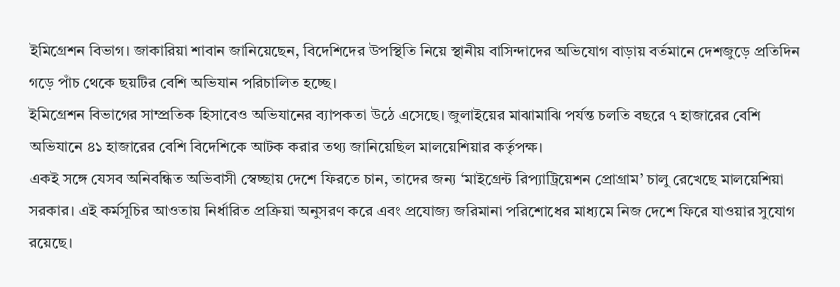ইমিগ্রেশন বিভাগ। জাকারিয়া শাবান জানিয়েছেন, বিদেশিদের উপস্থিতি নিয়ে স্থানীয় বাসিন্দাদের অভিযোগ বাড়ায় বর্তমানে দেশজুড়ে প্রতিদিন গড়ে পাঁচ থেকে ছয়টির বেশি অভিযান পরিচালিত হচ্ছে।
ইমিগ্রেশন বিভাগের সাম্প্রতিক হিসাবেও অভিযানের ব্যাপকতা উঠে এসেছে। জুলাইয়ের মাঝামাঝি পর্যন্ত চলতি বছরে ৭ হাজারের বেশি অভিযানে ৪১ হাজারের বেশি বিদেশিকে আটক করার তথ্য জানিয়েছিল মালয়েশিয়ার কর্তৃপক্ষ।
একই সঙ্গে যেসব অনিবন্ধিত অভিবাসী স্বেচ্ছায় দেশে ফিরতে চান, তাদের জন্য ‘মাইগ্রেন্ট রিপ্যাট্রিয়েশন প্রোগ্রাম’ চালু রেখেছে মালয়েশিয়া সরকার। এই কর্মসূচির আওতায় নির্ধারিত প্রক্রিয়া অনুসরণ করে এবং প্রযোজ্য জরিমানা পরিশোধের মাধ্যমে নিজ দেশে ফিরে যাওয়ার সুযোগ রয়েছে।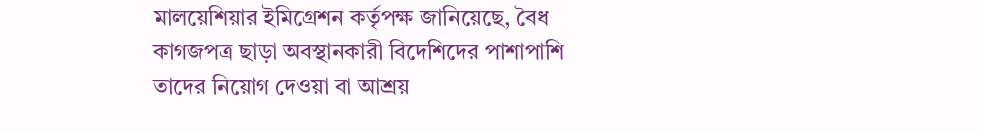মালয়েশিয়ার ইমিগ্রেশন কর্তৃপক্ষ জানিয়েছে, বৈধ কাগজপত্র ছাড়া অবস্থানকারী বিদেশিদের পাশাপাশি তাদের নিয়োগ দেওয়া বা আশ্রয়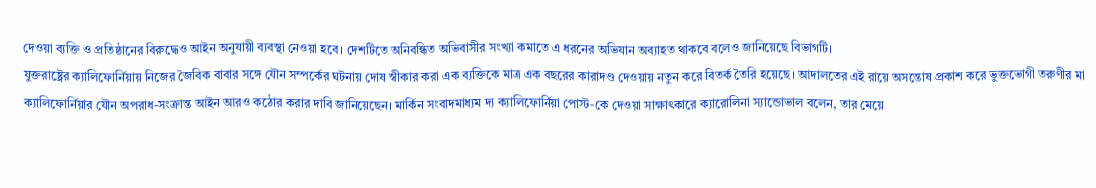দেওয়া ব্যক্তি ও প্রতিষ্ঠানের বিরুদ্ধেও আইন অনুযায়ী ব্যবস্থা নেওয়া হবে। দেশটিতে অনিবন্ধিত অভিবাসীর সংখ্যা কমাতে এ ধরনের অভিযান অব্যাহত থাকবে বলেও জানিয়েছে বিভাগটি।
যুক্তরাষ্ট্রের ক্যালিফোর্নিয়ায় নিজের জৈবিক বাবার সঙ্গে যৌন সম্পর্কের ঘটনায় দোষ স্বীকার করা এক ব্যক্তিকে মাত্র এক বছরের কারাদণ্ড দেওয়ায় নতুন করে বিতর্ক তৈরি হয়েছে। আদালতের এই রায়ে অসন্তোষ প্রকাশ করে ভুক্তভোগী তরুণীর মা ক্যালিফোর্নিয়ার যৌন অপরাধ-সংক্রান্ত আইন আরও কঠোর করার দাবি জানিয়েছেন। মার্কিন সংবাদমাধ্যম দ্য ক্যালিফোর্নিয়া পোস্ট-কে দেওয়া সাক্ষাৎকারে ক্যারোলিনা স্যান্ডোভাল বলেন, তার মেয়ে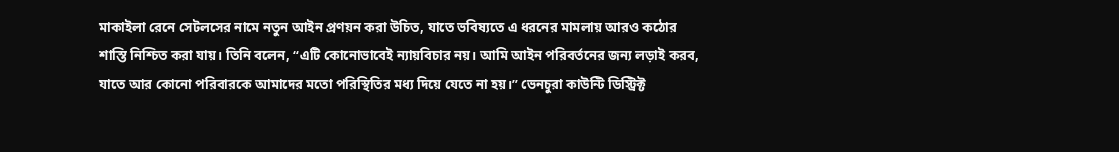মাকাইলা রেনে সেটলসের নামে নতুন আইন প্রণয়ন করা উচিত, যাতে ভবিষ্যতে এ ধরনের মামলায় আরও কঠোর শাস্তি নিশ্চিত করা যায়। তিনি বলেন, “এটি কোনোভাবেই ন্যায়বিচার নয়। আমি আইন পরিবর্তনের জন্য লড়াই করব, যাতে আর কোনো পরিবারকে আমাদের মতো পরিস্থিতির মধ্য দিয়ে যেতে না হয়।” ভেনচুরা কাউন্টি ডিস্ট্রিক্ট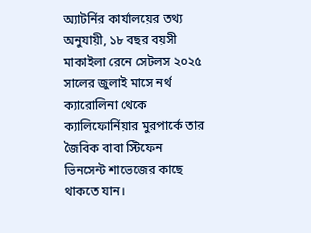অ্যাটর্নির কার্যালয়ের তথ্য অনুযায়ী, ১৮ বছর বয়সী মাকাইলা রেনে সেটলস ২০২৫ সালের জুলাই মাসে নর্থ ক্যারোলিনা থেকে ক্যালিফোর্নিয়ার মুরপার্কে তার জৈবিক বাবা স্টিফেন ভিনসেন্ট শাভেজের কাছে থাকতে যান।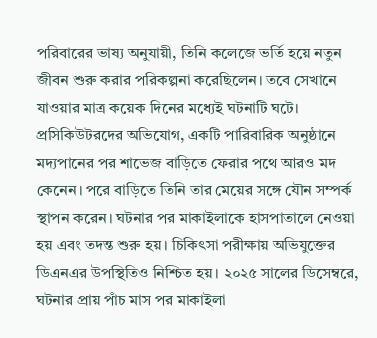পরিবারের ভাষ্য অনুযায়ী, তিনি কলেজে ভর্তি হয়ে নতুন জীবন শুরু করার পরিকল্পনা করেছিলেন। তবে সেখানে যাওয়ার মাত্র কয়েক দিনের মধ্যেই ঘটনাটি ঘটে। প্রসিকিউটরদের অভিযোগ, একটি পারিবারিক অনুষ্ঠানে মদ্যপানের পর শাভেজ বাড়িতে ফেরার পথে আরও মদ কেনেন। পরে বাড়িতে তিনি তার মেয়ের সঙ্গে যৌন সম্পর্ক স্থাপন করেন। ঘটনার পর মাকাইলাকে হাসপাতালে নেওয়া হয় এবং তদন্ত শুরু হয়। চিকিৎসা পরীক্ষায় অভিযুক্তের ডিএনএর উপস্থিতিও নিশ্চিত হয়। ২০২৫ সালের ডিসেম্বরে, ঘটনার প্রায় পাঁচ মাস পর মাকাইলা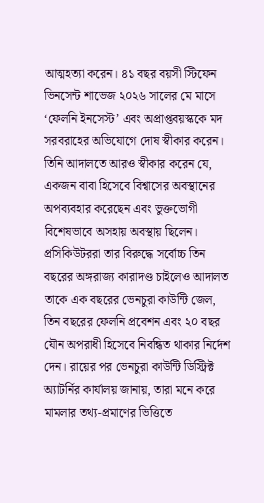আত্মহত্যা করেন। ৪১ বছর বয়সী স্টিফেন ভিনসেন্ট শাভেজ ২০২৬ সালের মে মাসে ‘ফেলনি ইনসেস্ট’ এবং অপ্রাপ্তবয়স্ককে মদ সরবরাহের অভিযোগে দোষ স্বীকার করেন। তিনি আদালতে আরও স্বীকার করেন যে, একজন বাবা হিসেবে বিশ্বাসের অবস্থানের অপব্যবহার করেছেন এবং ভুক্তভোগী বিশেষভাবে অসহায় অবস্থায় ছিলেন। প্রসিকিউটররা তার বিরুদ্ধে সর্বোচ্চ তিন বছরের অঙ্গরাজ্য কারাদণ্ড চাইলেও আদালত তাকে এক বছরের ভেনচুরা কাউন্টি জেল, তিন বছরের ফেলনি প্রবেশন এবং ২০ বছর যৌন অপরাধী হিসেবে নিবন্ধিত থাকার নির্দেশ দেন। রায়ের পর ভেনচুরা কাউন্টি ডিস্ট্রিক্ট অ্যাটর্নির কার্যালয় জানায়, তারা মনে করে মামলার তথ্য-প্রমাণের ভিত্তিতে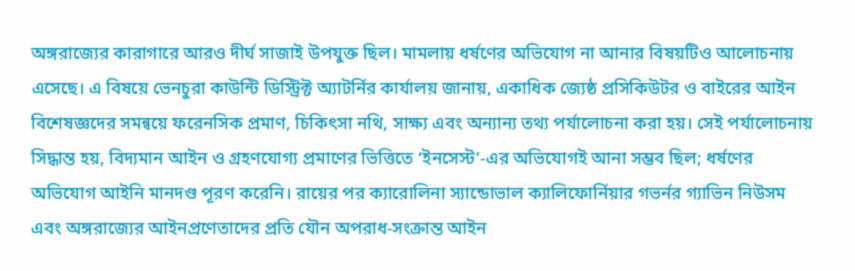অঙ্গরাজ্যের কারাগারে আরও দীর্ঘ সাজাই উপযুক্ত ছিল। মামলায় ধর্ষণের অভিযোগ না আনার বিষয়টিও আলোচনায় এসেছে। এ বিষয়ে ভেনচুরা কাউন্টি ডিস্ট্রিক্ট অ্যাটর্নির কার্যালয় জানায়, একাধিক জ্যেষ্ঠ প্রসিকিউটর ও বাইরের আইন বিশেষজ্ঞদের সমন্বয়ে ফরেনসিক প্রমাণ, চিকিৎসা নথি, সাক্ষ্য এবং অন্যান্য তথ্য পর্যালোচনা করা হয়। সেই পর্যালোচনায় সিদ্ধান্ত হয়, বিদ্যমান আইন ও গ্রহণযোগ্য প্রমাণের ভিত্তিতে ‘ইনসেস্ট’-এর অভিযোগই আনা সম্ভব ছিল; ধর্ষণের অভিযোগ আইনি মানদণ্ড পূরণ করেনি। রায়ের পর ক্যারোলিনা স্যান্ডোভাল ক্যালিফোর্নিয়ার গভর্নর গ্যাভিন নিউসম এবং অঙ্গরাজ্যের আইনপ্রণেতাদের প্রতি যৌন অপরাধ-সংক্রান্ত আইন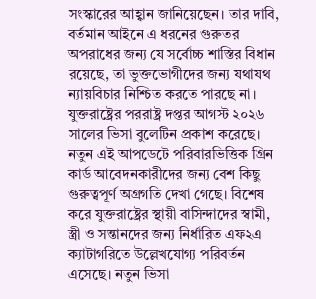সংস্কারের আহ্বান জানিয়েছেন। তার দাবি, বর্তমান আইনে এ ধরনের গুরুতর অপরাধের জন্য যে সর্বোচ্চ শাস্তির বিধান রয়েছে, তা ভুক্তভোগীদের জন্য যথাযথ ন্যায়বিচার নিশ্চিত করতে পারছে না।
যুক্তরাষ্ট্রের পররাষ্ট্র দপ্তর আগস্ট ২০২৬ সালের ভিসা বুলেটিন প্রকাশ করেছে। নতুন এই আপডেটে পরিবারভিত্তিক গ্রিন কার্ড আবেদনকারীদের জন্য বেশ কিছু গুরুত্বপূর্ণ অগ্রগতি দেখা গেছে। বিশেষ করে যুক্তরাষ্ট্রের স্থায়ী বাসিন্দাদের স্বামী, স্ত্রী ও সন্তানদের জন্য নির্ধারিত এফ২এ ক্যাটাগরিতে উল্লেখযোগ্য পরিবর্তন এসেছে। নতুন ভিসা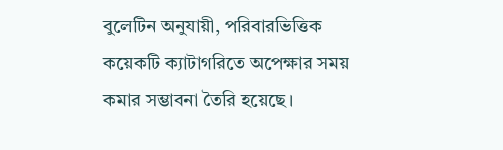বুলেটিন অনুযায়ী, পরিবারভিত্তিক কয়েকটি ক্যাটাগরিতে অপেক্ষার সময় কমার সম্ভাবনা তৈরি হয়েছে।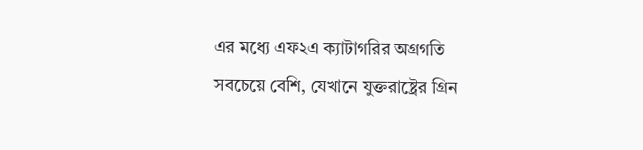এর মধ্যে এফ২এ ক্যাটাগরির অগ্রগতি সবচেয়ে বেশি, যেখানে যুক্তরাষ্ট্রের গ্রিন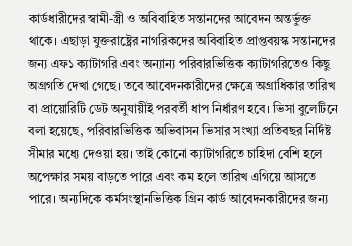কার্ডধারীদের স্বামী-স্ত্রী ও অবিবাহিত সন্তানদের আবেদন অন্তর্ভুক্ত থাকে। এছাড়া যুক্তরাষ্ট্রের নাগরিকদের অবিবাহিত প্রাপ্তবয়স্ক সন্তানদের জন্য এফ১ ক্যাটাগরি এবং অন্যান্য পরিবারভিত্তিক ক্যাটাগরিতেও কিছু অগ্রগতি দেখা গেছে। তবে আবেদনকারীদের ক্ষেত্রে অগ্রাধিকার তারিখ বা প্রায়োরিটি ডেট অনুযায়ীই পরবর্তী ধাপ নির্ধারণ হবে। ভিসা বুলেটিনে বলা হয়েছে, পরিবারভিত্তিক অভিবাসন ভিসার সংখ্যা প্রতিবছর নির্দিষ্ট সীমার মধ্যে দেওয়া হয়। তাই কোনো ক্যাটাগরিতে চাহিদা বেশি হলে অপেক্ষার সময় বাড়তে পারে এবং কম হলে তারিখ এগিয়ে আসতে পারে। অন্যদিকে কর্মসংস্থানভিত্তিক গ্রিন কার্ড আবেদনকারীদের জন্য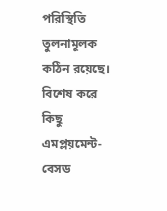পরিস্থিতি তুলনামূলক কঠিন রয়েছে। বিশেষ করে কিছু এমপ্লয়মেন্ট-বেসড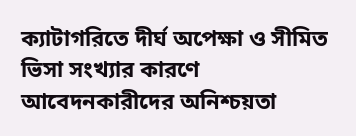ক্যাটাগরিতে দীর্ঘ অপেক্ষা ও সীমিত ভিসা সংখ্যার কারণে আবেদনকারীদের অনিশ্চয়তা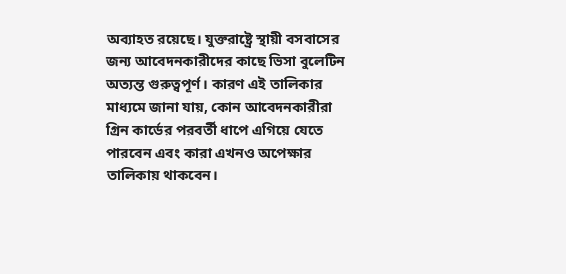অব্যাহত রয়েছে। যুক্তরাষ্ট্রে স্থায়ী বসবাসের জন্য আবেদনকারীদের কাছে ভিসা বুলেটিন অত্যন্ত গুরুত্বপূর্ণ। কারণ এই তালিকার মাধ্যমে জানা যায়, কোন আবেদনকারীরা গ্রিন কার্ডের পরবর্তী ধাপে এগিয়ে যেতে পারবেন এবং কারা এখনও অপেক্ষার তালিকায় থাকবেন।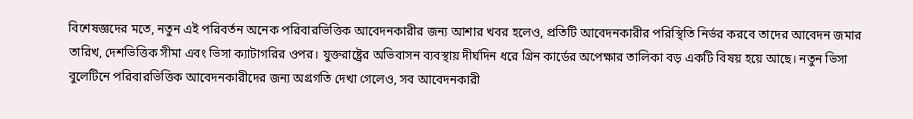বিশেষজ্ঞদের মতে, নতুন এই পরিবর্তন অনেক পরিবারভিত্তিক আবেদনকারীর জন্য আশার খবর হলেও, প্রতিটি আবেদনকারীর পরিস্থিতি নির্ভর করবে তাদের আবেদন জমার তারিখ, দেশভিত্তিক সীমা এবং ভিসা ক্যাটাগরির ওপর। যুক্তরাষ্ট্রের অভিবাসন ব্যবস্থায় দীর্ঘদিন ধরে গ্রিন কার্ডের অপেক্ষার তালিকা বড় একটি বিষয় হয়ে আছে। নতুন ভিসা বুলেটিনে পরিবারভিত্তিক আবেদনকারীদের জন্য অগ্রগতি দেখা গেলেও, সব আবেদনকারী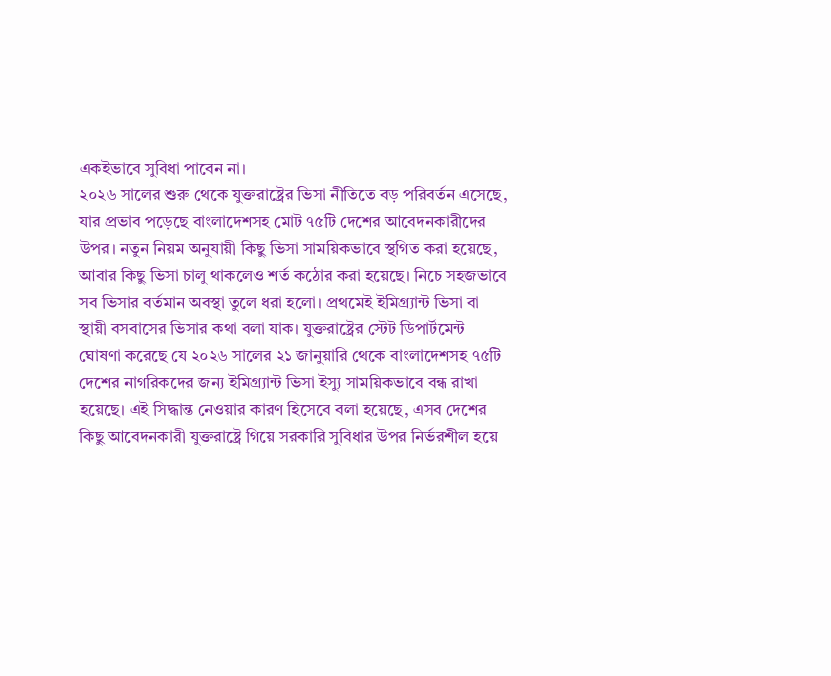একইভাবে সুবিধা পাবেন না।
২০২৬ সালের শুরু থেকে যুক্তরাষ্ট্রের ভিসা নীতিতে বড় পরিবর্তন এসেছে, যার প্রভাব পড়েছে বাংলাদেশসহ মোট ৭৫টি দেশের আবেদনকারীদের উপর। নতুন নিয়ম অনুযায়ী কিছু ভিসা সাময়িকভাবে স্থগিত করা হয়েছে, আবার কিছু ভিসা চালু থাকলেও শর্ত কঠোর করা হয়েছে। নিচে সহজভাবে সব ভিসার বর্তমান অবস্থা তুলে ধরা হলো। প্রথমেই ইমিগ্র্যান্ট ভিসা বা স্থায়ী বসবাসের ভিসার কথা বলা যাক। যুক্তরাষ্ট্রের স্টেট ডিপার্টমেন্ট ঘোষণা করেছে যে ২০২৬ সালের ২১ জানুয়ারি থেকে বাংলাদেশসহ ৭৫টি দেশের নাগরিকদের জন্য ইমিগ্র্যান্ট ভিসা ইস্যু সাময়িকভাবে বন্ধ রাখা হয়েছে। এই সিদ্ধান্ত নেওয়ার কারণ হিসেবে বলা হয়েছে, এসব দেশের কিছু আবেদনকারী যুক্তরাষ্ট্রে গিয়ে সরকারি সুবিধার উপর নির্ভরশীল হয়ে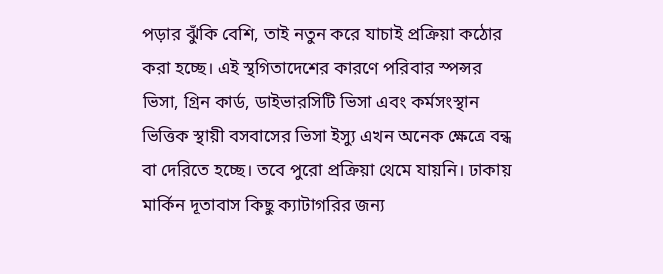পড়ার ঝুঁকি বেশি, তাই নতুন করে যাচাই প্রক্রিয়া কঠোর করা হচ্ছে। এই স্থগিতাদেশের কারণে পরিবার স্পন্সর ভিসা, গ্রিন কার্ড, ডাইভারসিটি ভিসা এবং কর্মসংস্থান ভিত্তিক স্থায়ী বসবাসের ভিসা ইস্যু এখন অনেক ক্ষেত্রে বন্ধ বা দেরিতে হচ্ছে। তবে পুরো প্রক্রিয়া থেমে যায়নি। ঢাকায় মার্কিন দূতাবাস কিছু ক্যাটাগরির জন্য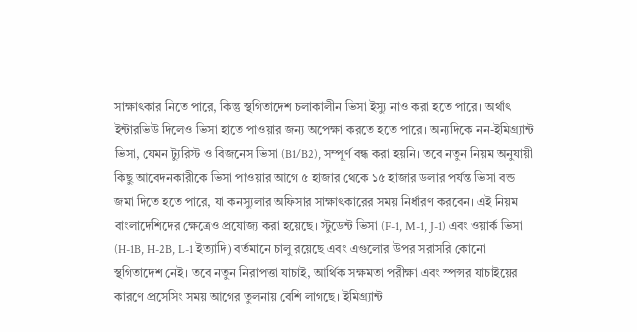সাক্ষাৎকার নিতে পারে, কিন্তু স্থগিতাদেশ চলাকালীন ভিসা ইস্যু নাও করা হতে পারে। অর্থাৎ ইন্টারভিউ দিলেও ভিসা হাতে পাওয়ার জন্য অপেক্ষা করতে হতে পারে। অন্যদিকে নন-ইমিগ্র্যান্ট ভিসা, যেমন ট্যুরিস্ট ও বিজনেস ভিসা (B1/B2), সম্পূর্ণ বন্ধ করা হয়নি। তবে নতুন নিয়ম অনুযায়ী কিছু আবেদনকারীকে ভিসা পাওয়ার আগে ৫ হাজার থেকে ১৫ হাজার ডলার পর্যন্ত ভিসা বন্ড জমা দিতে হতে পারে, যা কনস্যুলার অফিসার সাক্ষাৎকারের সময় নির্ধারণ করবেন। এই নিয়ম বাংলাদেশিদের ক্ষেত্রেও প্রযোজ্য করা হয়েছে। স্টুডেন্ট ভিসা (F-1, M-1, J-1) এবং ওয়ার্ক ভিসা (H-1B, H-2B, L-1 ইত্যাদি) বর্তমানে চালু রয়েছে এবং এগুলোর উপর সরাসরি কোনো স্থগিতাদেশ নেই। তবে নতুন নিরাপত্তা যাচাই, আর্থিক সক্ষমতা পরীক্ষা এবং স্পন্সর যাচাইয়ের কারণে প্রসেসিং সময় আগের তুলনায় বেশি লাগছে। ইমিগ্র্যান্ট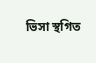ভিসা স্থগিত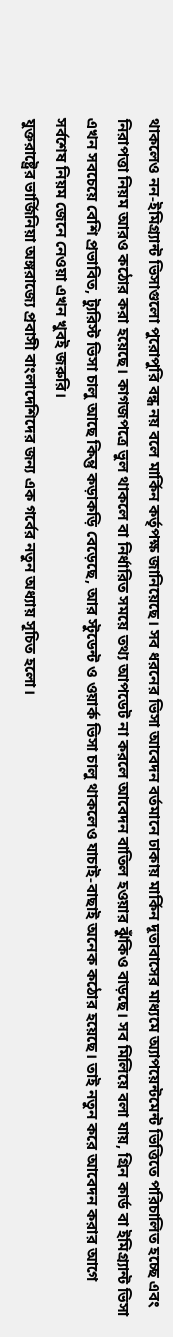থাকলেও নন-ইমিগ্র্যান্ট ভিসাগুলো পুরোপুরি বন্ধ নয় বলে মার্কিন কর্তৃপক্ষ জানিয়েছে। সব ধরনের ভিসা আবেদন বর্তমানে ঢাকায় মার্কিন দূতাবাসের মাধ্যমে অ্যাপয়েন্টমেন্ট ভিত্তিতে পরিচালিত হচ্ছে এবং নিরাপত্তা নিয়ম আরও কঠোর করা হয়েছে। কাগজপত্রে ভুল থাকলে বা নির্ধারিত সময়ে তথ্য আপডেট না করলে আবেদন বাতিল হওয়ার ঝুঁকিও বাড়ছে। সব মিলিয়ে বলা যায়, গ্রিন কার্ড বা ইমিগ্র্যান্ট ভিসা এখন সবচেয়ে বেশি প্রভাবিত, ট্যুরিস্ট ভিসা চালু আছে কিন্তু কড়াকড়ি বেড়েছে, আর স্টুডেন্ট ও ওয়ার্ক ভিসা চালু থাকলেও যাচাই-বাছাই অনেক কঠোর হয়েছে। তাই নতুন করে আবেদন করার আগে সর্বশেষ নিয়ম জেনে নেওয়া এখন খুবই জরুরি।
যুক্তরাষ্ট্রের ভার্জিনিয়া অঙ্গরাজ্যে প্রবাসী বাংলাদেশিদের জন্য এক গর্বের নতুন অধ্যায় সূচিত হলো।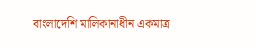বাংলাদেশি মালিকানাধীন একমাত্র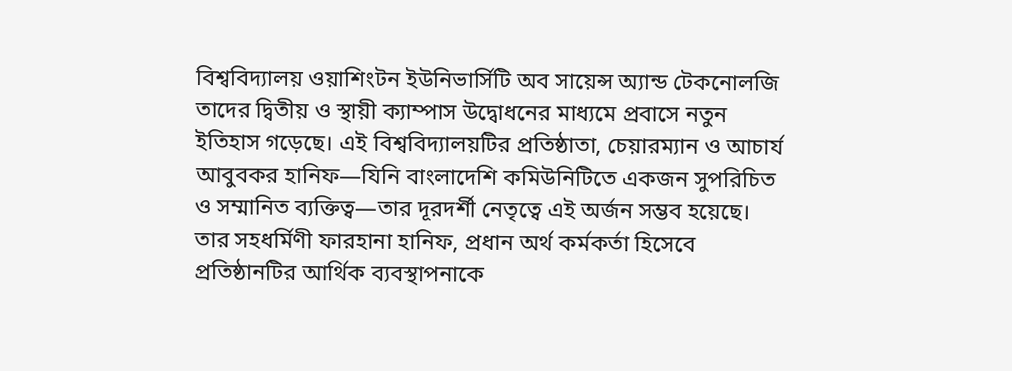বিশ্ববিদ্যালয় ওয়াশিংটন ইউনিভার্সিটি অব সায়েন্স অ্যান্ড টেকনোলজি তাদের দ্বিতীয় ও স্থায়ী ক্যাম্পাস উদ্বোধনের মাধ্যমে প্রবাসে নতুন ইতিহাস গড়েছে। এই বিশ্ববিদ্যালয়টির প্রতিষ্ঠাতা, চেয়ারম্যান ও আচার্য আবুবকর হানিফ—যিনি বাংলাদেশি কমিউনিটিতে একজন সুপরিচিত ও সম্মানিত ব্যক্তিত্ব—তার দূরদর্শী নেতৃত্বে এই অর্জন সম্ভব হয়েছে। তার সহধর্মিণী ফারহানা হানিফ, প্রধান অর্থ কর্মকর্তা হিসেবে প্রতিষ্ঠানটির আর্থিক ব্যবস্থাপনাকে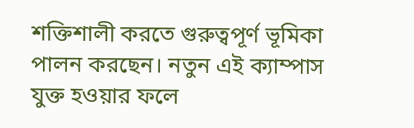শক্তিশালী করতে গুরুত্বপূর্ণ ভূমিকা পালন করছেন। নতুন এই ক্যাম্পাস যুক্ত হওয়ার ফলে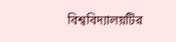বিশ্ববিদ্যালয়টির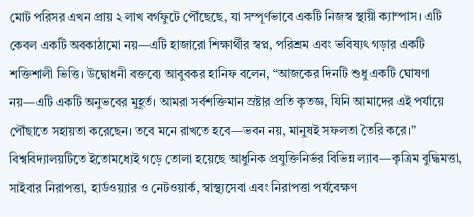মোট পরিসর এখন প্রায় ২ লাখ বর্গফুটে পৌঁছেছে, যা সম্পূর্ণভাবে একটি নিজস্ব স্থায়ী ক্যাম্পাস। এটি কেবল একটি অবকাঠামো নয়—এটি হাজারো শিক্ষার্থীর স্বপ্ন, পরিশ্রম এবং ভবিষ্যৎ গড়ার একটি শক্তিশালী ভিত্তি। উদ্বোধনী বক্তব্যে আবুবকর হানিফ বলেন, “আজকের দিনটি শুধু একটি ঘোষণা নয়—এটি একটি অনুভবের মুহূর্ত। আমরা সর্বশক্তিমান স্রষ্টার প্রতি কৃতজ্ঞ, যিনি আমাদের এই পর্যায়ে পৌঁছাতে সহায়তা করেছেন। তবে মনে রাখতে হবে—ভবন নয়, মানুষই সফলতা তৈরি করে।” বিশ্ববিদ্যালয়টিতে ইতোমধ্যেই গড়ে তোলা হয়েছে আধুনিক প্রযুক্তিনির্ভর বিভিন্ন ল্যাব—কৃত্রিম বুদ্ধিমত্তা, সাইবার নিরাপত্তা, হার্ডওয়্যার ও নেটওয়ার্ক, স্বাস্থ্যসেবা এবং নিরাপত্তা পর্যবেক্ষণ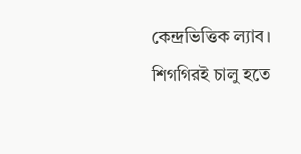কেন্দ্রভিত্তিক ল্যাব। শিগগিরই চালু হতে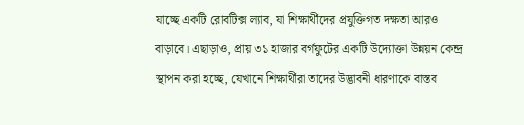যাচ্ছে একটি রোবটিক্স ল্যাব, যা শিক্ষার্থীদের প্রযুক্তিগত দক্ষতা আরও বাড়াবে। এছাড়াও, প্রায় ৩১ হাজার বর্গফুটের একটি উদ্যোক্তা উন্নয়ন কেন্দ্র স্থাপন করা হচ্ছে, যেখানে শিক্ষার্থীরা তাদের উদ্ভাবনী ধারণাকে বাস্তব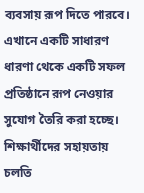ব্যবসায় রূপ দিতে পারবে। এখানে একটি সাধারণ ধারণা থেকে একটি সফল প্রতিষ্ঠানে রূপ নেওয়ার সুযোগ তৈরি করা হচ্ছে। শিক্ষার্থীদের সহায়তায় চলতি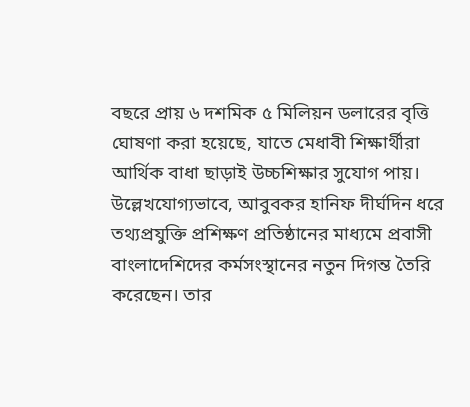বছরে প্রায় ৬ দশমিক ৫ মিলিয়ন ডলারের বৃত্তি ঘোষণা করা হয়েছে, যাতে মেধাবী শিক্ষার্থীরা আর্থিক বাধা ছাড়াই উচ্চশিক্ষার সুযোগ পায়। উল্লেখযোগ্যভাবে, আবুবকর হানিফ দীর্ঘদিন ধরে তথ্যপ্রযুক্তি প্রশিক্ষণ প্রতিষ্ঠানের মাধ্যমে প্রবাসী বাংলাদেশিদের কর্মসংস্থানের নতুন দিগন্ত তৈরি করেছেন। তার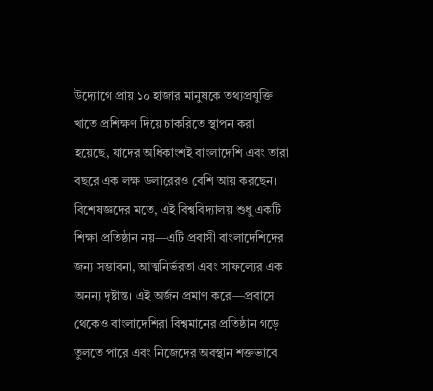উদ্যোগে প্রায় ১০ হাজার মানুষকে তথ্যপ্রযুক্তি খাতে প্রশিক্ষণ দিয়ে চাকরিতে স্থাপন করা হয়েছে, যাদের অধিকাংশই বাংলাদেশি এবং তারা বছরে এক লক্ষ ডলারেরও বেশি আয় করছেন। বিশেষজ্ঞদের মতে, এই বিশ্ববিদ্যালয় শুধু একটি শিক্ষা প্রতিষ্ঠান নয়—এটি প্রবাসী বাংলাদেশিদের জন্য সম্ভাবনা, আত্মনির্ভরতা এবং সাফল্যের এক অনন্য দৃষ্টান্ত। এই অর্জন প্রমাণ করে—প্রবাসে থেকেও বাংলাদেশিরা বিশ্বমানের প্রতিষ্ঠান গড়ে তুলতে পারে এবং নিজেদের অবস্থান শক্তভাবে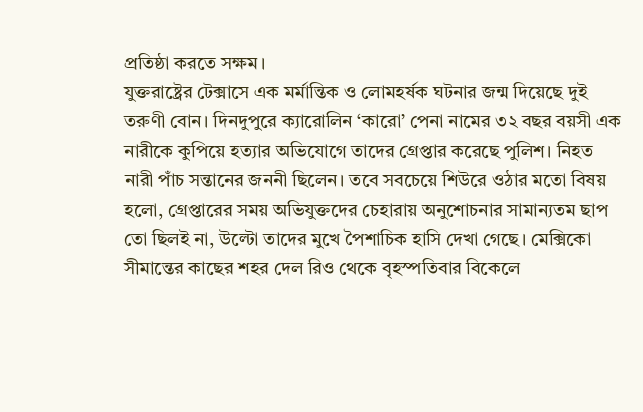প্রতিষ্ঠা করতে সক্ষম।
যুক্তরাষ্ট্রের টেক্সাসে এক মর্মান্তিক ও লোমহর্ষক ঘটনার জন্ম দিয়েছে দুই তরুণী বোন। দিনদুপুরে ক্যারোলিন ‘কারো’ পেনা নামের ৩২ বছর বয়সী এক নারীকে কুপিয়ে হত্যার অভিযোগে তাদের গ্রেপ্তার করেছে পুলিশ। নিহত নারী পাঁচ সন্তানের জননী ছিলেন। তবে সবচেয়ে শিউরে ওঠার মতো বিষয় হলো, গ্রেপ্তারের সময় অভিযুক্তদের চেহারায় অনুশোচনার সামান্যতম ছাপ তো ছিলই না, উল্টো তাদের মুখে পৈশাচিক হাসি দেখা গেছে। মেক্সিকো সীমান্তের কাছের শহর দেল রিও থেকে বৃহস্পতিবার বিকেলে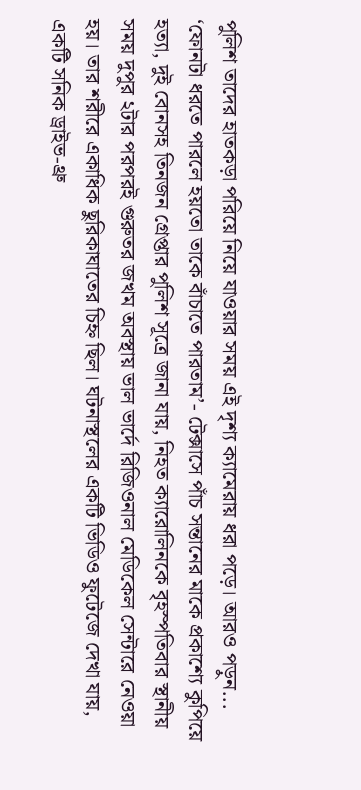পুলিশ তাদের হাতকড়া পরিয়ে নিয়ে যাওয়ার সময় এই দৃশ্য ক্যামেরায় ধরা পড়ে। আরও পড়ুন... ‘ফোনটা ধরতে পারলে হয়তো তাকে বাঁচাতে পারতাম’- টেক্সাসে পাঁচ সন্তানের মাকে প্রকাশ্যে কুপিয়ে হত্যা, দুই বোনসহ তিনজন গ্রেপ্তার পুলিশ সূত্রে জানা যায়, নিহত ক্যারোলিনকে বৃহস্পতিবার স্থানীয় সময় দুপুর ২টার পরপরই গুরুতর জখম অবস্থায় ভাল ভার্দে রিজিওনাল মেডিকেল সেন্টারে নেওয়া হয়। তার শরীরে একাধিক ছুরিকাঘাতের চিহ্ন ছিল। ঘটনাস্থলের একটি ভিডিও ফুটেজে দেখা যায়, একটি সনিক ড্রাইভ-থ্রু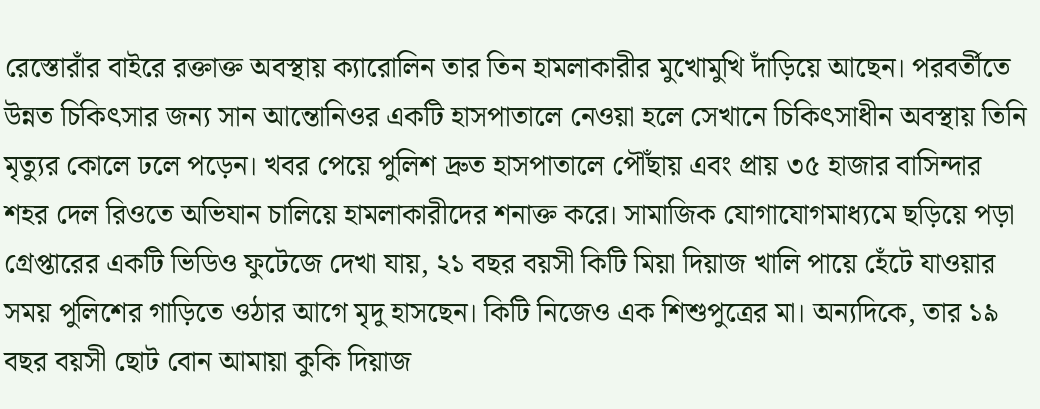রেস্তোরাঁর বাইরে রক্তাক্ত অবস্থায় ক্যারোলিন তার তিন হামলাকারীর মুখোমুখি দাঁড়িয়ে আছেন। পরবর্তীতে উন্নত চিকিৎসার জন্য সান আন্তোনিওর একটি হাসপাতালে নেওয়া হলে সেখানে চিকিৎসাধীন অবস্থায় তিনি মৃত্যুর কোলে ঢলে পড়েন। খবর পেয়ে পুলিশ দ্রুত হাসপাতালে পৌঁছায় এবং প্রায় ৩৫ হাজার বাসিন্দার শহর দেল রিওতে অভিযান চালিয়ে হামলাকারীদের শনাক্ত করে। সামাজিক যোগাযোগমাধ্যমে ছড়িয়ে পড়া গ্রেপ্তারের একটি ভিডিও ফুটেজে দেখা যায়, ২১ বছর বয়সী কিটি মিয়া দিয়াজ খালি পায়ে হেঁটে যাওয়ার সময় পুলিশের গাড়িতে ওঠার আগে মৃদু হাসছেন। কিটি নিজেও এক শিশুপুত্রের মা। অন্যদিকে, তার ১৯ বছর বয়সী ছোট বোন আমায়া কুকি দিয়াজ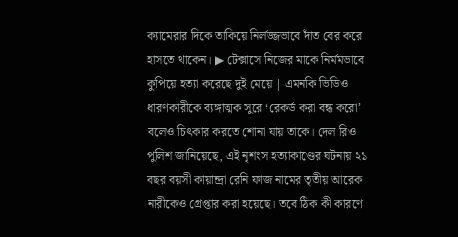ক্যামেরার দিকে তাকিয়ে নির্লজ্জভাবে দাঁত বের করে হাসতে থাকেন। ▶ টেক্সাসে নিজের মাকে নির্মমভাবে কুপিয়ে হত্যা করেছে দুই মেয়ে | এমনকি ভিডিও ধারণকারীকে ব্যঙ্গাত্মক সুরে ‘রেকর্ড করা বন্ধ করো’ বলেও চিৎকার করতে শোনা যায় তাকে। দেল রিও পুলিশ জানিয়েছে, এই নৃশংস হত্যাকাণ্ডের ঘটনায় ২১ বছর বয়সী কায়ান্দ্রা রেনি ফাজ নামের তৃতীয় আরেক নারীকেও গ্রেপ্তার করা হয়েছে। তবে ঠিক কী কারণে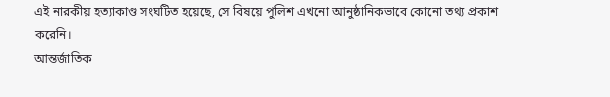এই নারকীয় হত্যাকাণ্ড সংঘটিত হয়েছে, সে বিষয়ে পুলিশ এখনো আনুষ্ঠানিকভাবে কোনো তথ্য প্রকাশ করেনি।
আন্তর্জাতিক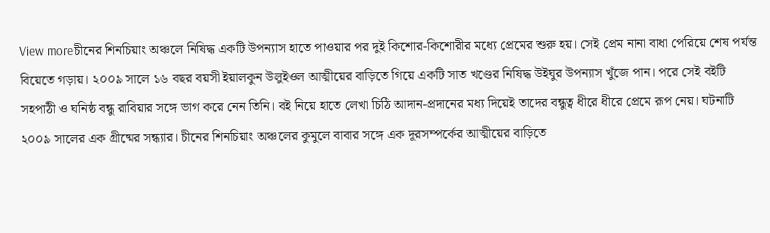View moreচীনের শিনচিয়াং অঞ্চলে নিষিদ্ধ একটি উপন্যাস হাতে পাওয়ার পর দুই কিশোর-কিশোরীর মধ্যে প্রেমের শুরু হয়। সেই প্রেম নানা বাধা পেরিয়ে শেষ পর্যন্ত বিয়েতে গড়ায়। ২০০৯ সালে ১৬ বছর বয়সী ইয়ালকুন উলুইওল আত্মীয়ের বাড়িতে গিয়ে একটি সাত খণ্ডের নিষিদ্ধ উইঘুর উপন্যাস খুঁজে পান। পরে সেই বইটি সহপাঠী ও ঘনিষ্ঠ বন্ধু রাবিয়ার সঙ্গে ভাগ করে নেন তিনি। বই নিয়ে হাতে লেখা চিঠি আদান-প্রদানের মধ্য দিয়েই তাদের বন্ধুত্ব ধীরে ধীরে প্রেমে রূপ নেয়। ঘটনাটি ২০০৯ সালের এক গ্রীষ্মের সন্ধ্যার। চীনের শিনচিয়াং অঞ্চলের কুমুলে বাবার সঙ্গে এক দূরসম্পর্কের আত্মীয়ের বাড়িতে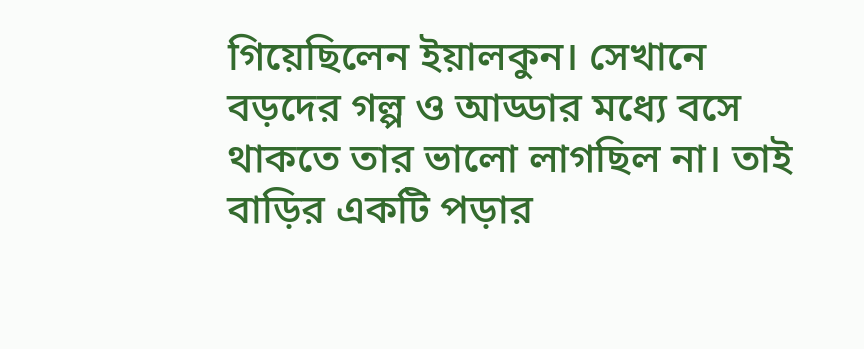গিয়েছিলেন ইয়ালকুন। সেখানে বড়দের গল্প ও আড্ডার মধ্যে বসে থাকতে তার ভালো লাগছিল না। তাই বাড়ির একটি পড়ার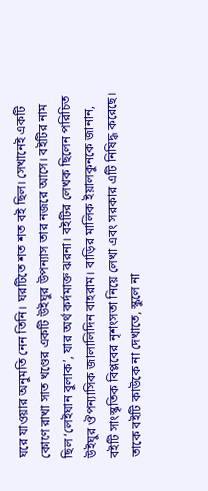ঘরে যাওয়ার অনুমতি নেন তিনি। ঘরটিতে শত শত বই ছিল। সেখানেই একটি কোণে রাখা সাত খণ্ডের একটি উইঘুর উপন্যাস তার নজরে আসে। বইটির নাম ছিল ‘লেইঘান বুলাক’, যার অর্থ কর্দমাক্ত ঝরনা। বইটির লেখক ছিলেন পরিচিত উইঘুর ঔপন্যাসিক জালালিদিন বাহরাম। বাড়ির মালিক ইয়ালকুনকে জানান, বইটি সাংস্কৃতিক বিপ্লবের নৃশংসতা নিয়ে লেখা এবং সরকার এটি নিষিদ্ধ করেছে। তাকে বইটি কাউকে না দেখাতে, স্কুলে না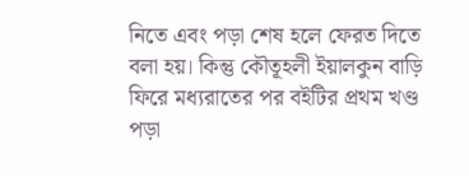নিতে এবং পড়া শেষ হলে ফেরত দিতে বলা হয়। কিন্তু কৌতূহলী ইয়ালকুন বাড়ি ফিরে মধ্যরাতের পর বইটির প্রথম খণ্ড পড়া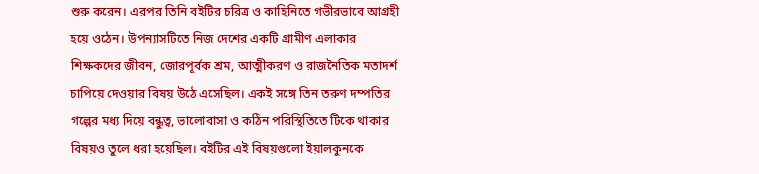শুরু করেন। এরপর তিনি বইটির চরিত্র ও কাহিনিতে গভীরভাবে আগ্রহী হয়ে ওঠেন। উপন্যাসটিতে নিজ দেশের একটি গ্রামীণ এলাকার শিক্ষকদের জীবন, জোরপূর্বক শ্রম, আত্মীকরণ ও রাজনৈতিক মতাদর্শ চাপিয়ে দেওয়ার বিষয় উঠে এসেছিল। একই সঙ্গে তিন তরুণ দম্পতির গল্পের মধ্য দিয়ে বন্ধুত্ব, ভালোবাসা ও কঠিন পরিস্থিতিতে টিকে থাকার বিষয়ও তুলে ধরা হয়েছিল। বইটির এই বিষয়গুলো ইয়ালকুনকে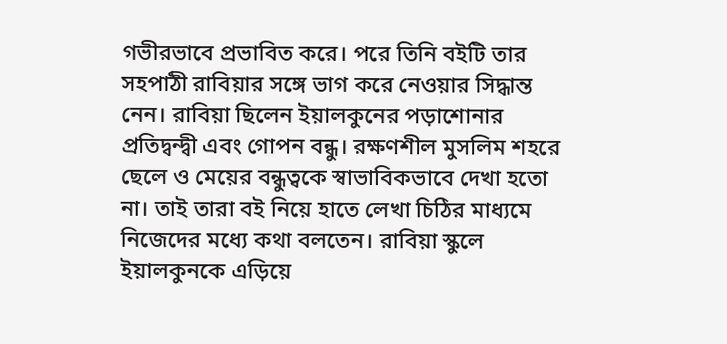গভীরভাবে প্রভাবিত করে। পরে তিনি বইটি তার সহপাঠী রাবিয়ার সঙ্গে ভাগ করে নেওয়ার সিদ্ধান্ত নেন। রাবিয়া ছিলেন ইয়ালকুনের পড়াশোনার প্রতিদ্বন্দ্বী এবং গোপন বন্ধু। রক্ষণশীল মুসলিম শহরে ছেলে ও মেয়ের বন্ধুত্বকে স্বাভাবিকভাবে দেখা হতো না। তাই তারা বই নিয়ে হাতে লেখা চিঠির মাধ্যমে নিজেদের মধ্যে কথা বলতেন। রাবিয়া স্কুলে ইয়ালকুনকে এড়িয়ে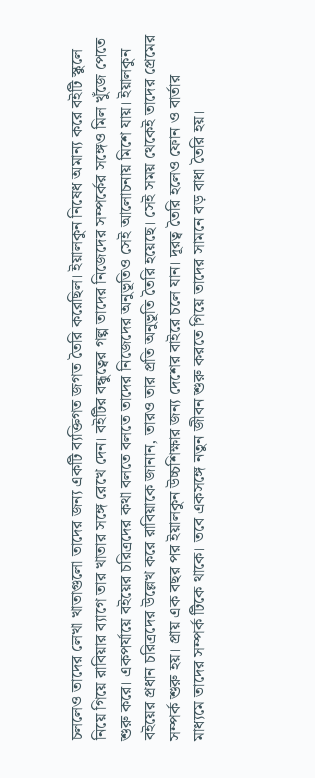চললেও তাদের লেখা খাতাগুলো তাদের জন্য একটি ব্যক্তিগত জগত তৈরি করেছিল। ইয়ালকুন নিষেধ অমান্য করে বইটি স্কুলে নিয়ে গিয়ে রাবিয়ার ব্যাগে তার খাতার সঙ্গে রেখে দেন। বইটির বন্ধুত্বের গল্প তাদের নিজেদের সম্পর্কের সঙ্গেও মিল খুঁজে পেতে শুরু করে। একপর্যায়ে বইয়ের চরিত্রদের কথা বলতে বলতে তাদের নিজেদের অনুভূতিও সেই আলোচনায় মিশে যায়। ইয়ালকুন বইয়ের প্রধান চরিত্রদের উল্লেখ করে রাবিয়াকে জানান, তারও তার প্রতি অনুভূতি তৈরি হয়েছে। সেই সময় থেকেই তাদের প্রেমের সম্পর্ক শুরু হয়। প্রায় এক বছর পর ইয়ালকুন উচ্চশিক্ষার জন্য দেশের বাইরে চলে যান। দূরত্ব তৈরি হলেও ফোন ও বার্তার মাধ্যমে তাদের সম্পর্ক টিকে থাকে। তবে একসঙ্গে নতুন জীবন শুরু করতে গিয়ে তাদের সামনে বড় বাধা তৈরি হয়।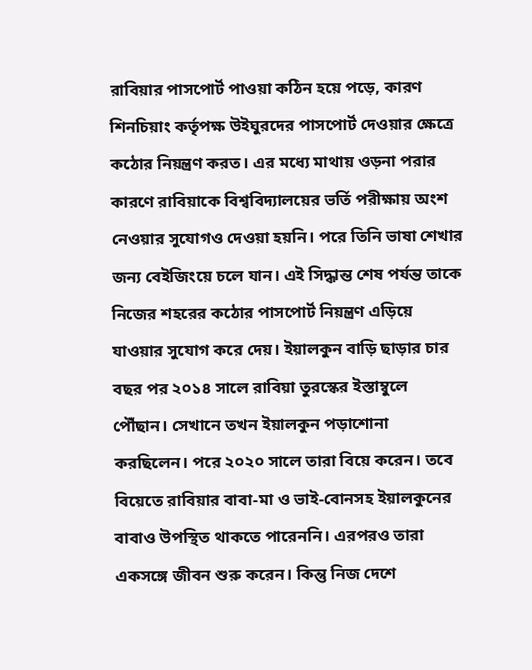রাবিয়ার পাসপোর্ট পাওয়া কঠিন হয়ে পড়ে, কারণ শিনচিয়াং কর্তৃপক্ষ উইঘুরদের পাসপোর্ট দেওয়ার ক্ষেত্রে কঠোর নিয়ন্ত্রণ করত। এর মধ্যে মাথায় ওড়না পরার কারণে রাবিয়াকে বিশ্ববিদ্যালয়ের ভর্তি পরীক্ষায় অংশ নেওয়ার সুযোগও দেওয়া হয়নি। পরে তিনি ভাষা শেখার জন্য বেইজিংয়ে চলে যান। এই সিদ্ধান্ত শেষ পর্যন্ত তাকে নিজের শহরের কঠোর পাসপোর্ট নিয়ন্ত্রণ এড়িয়ে যাওয়ার সুযোগ করে দেয়। ইয়ালকুন বাড়ি ছাড়ার চার বছর পর ২০১৪ সালে রাবিয়া তুরস্কের ইস্তাম্বুলে পৌঁছান। সেখানে তখন ইয়ালকুন পড়াশোনা করছিলেন। পরে ২০২০ সালে তারা বিয়ে করেন। তবে বিয়েতে রাবিয়ার বাবা-মা ও ভাই-বোনসহ ইয়ালকুনের বাবাও উপস্থিত থাকতে পারেননি। এরপরও তারা একসঙ্গে জীবন শুরু করেন। কিন্তু নিজ দেশে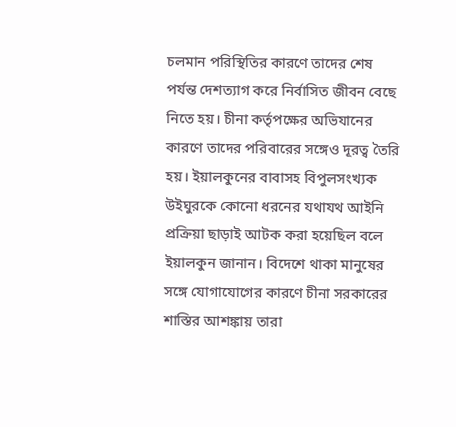চলমান পরিস্থিতির কারণে তাদের শেষ পর্যন্ত দেশত্যাগ করে নির্বাসিত জীবন বেছে নিতে হয়। চীনা কর্তৃপক্ষের অভিযানের কারণে তাদের পরিবারের সঙ্গেও দূরত্ব তৈরি হয়। ইয়ালকুনের বাবাসহ বিপুলসংখ্যক উইঘুরকে কোনো ধরনের যথাযথ আইনি প্রক্রিয়া ছাড়াই আটক করা হয়েছিল বলে ইয়ালকুন জানান। বিদেশে থাকা মানুষের সঙ্গে যোগাযোগের কারণে চীনা সরকারের শাস্তির আশঙ্কায় তারা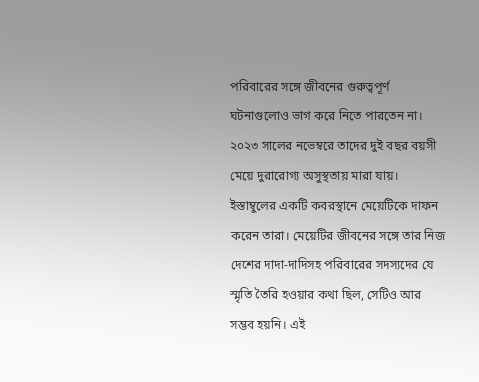পরিবারের সঙ্গে জীবনের গুরুত্বপূর্ণ ঘটনাগুলোও ভাগ করে নিতে পারতেন না। ২০২৩ সালের নভেম্বরে তাদের দুই বছর বয়সী মেয়ে দুরারোগ্য অসুস্থতায় মারা যায়। ইস্তাম্বুলের একটি কবরস্থানে মেয়েটিকে দাফন করেন তারা। মেয়েটির জীবনের সঙ্গে তার নিজ দেশের দাদা-দাদিসহ পরিবারের সদস্যদের যে স্মৃতি তৈরি হওয়ার কথা ছিল, সেটিও আর সম্ভব হয়নি। এই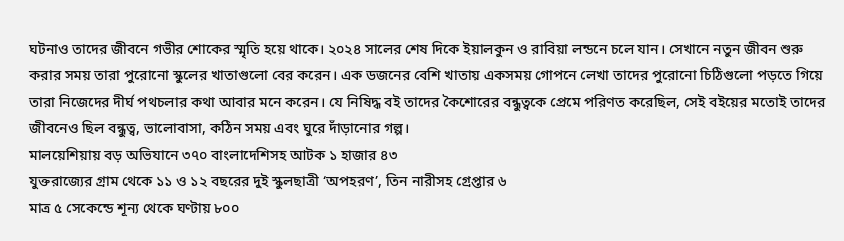ঘটনাও তাদের জীবনে গভীর শোকের স্মৃতি হয়ে থাকে। ২০২৪ সালের শেষ দিকে ইয়ালকুন ও রাবিয়া লন্ডনে চলে যান। সেখানে নতুন জীবন শুরু করার সময় তারা পুরোনো স্কুলের খাতাগুলো বের করেন। এক ডজনের বেশি খাতায় একসময় গোপনে লেখা তাদের পুরোনো চিঠিগুলো পড়তে গিয়ে তারা নিজেদের দীর্ঘ পথচলার কথা আবার মনে করেন। যে নিষিদ্ধ বই তাদের কৈশোরের বন্ধুত্বকে প্রেমে পরিণত করেছিল, সেই বইয়ের মতোই তাদের জীবনেও ছিল বন্ধুত্ব, ভালোবাসা, কঠিন সময় এবং ঘুরে দাঁড়ানোর গল্প।
মালয়েশিয়ায় বড় অভিযানে ৩৭০ বাংলাদেশিসহ আটক ১ হাজার ৪৩
যুক্তরাজ্যের গ্রাম থেকে ১১ ও ১২ বছরের দুই স্কুলছাত্রী ‘অপহরণ’, তিন নারীসহ গ্রেপ্তার ৬
মাত্র ৫ সেকেন্ডে শূন্য থেকে ঘণ্টায় ৮০০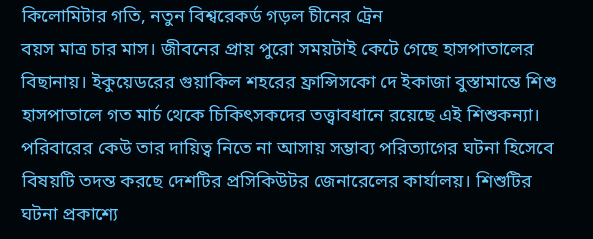কিলোমিটার গতি, নতুন বিশ্বরেকর্ড গড়ল চীনের ট্রেন
বয়স মাত্র চার মাস। জীবনের প্রায় পুরো সময়টাই কেটে গেছে হাসপাতালের বিছানায়। ইকুয়েডরের গুয়াকিল শহরের ফ্রান্সিসকো দে ইকাজা বুস্তামান্তে শিশু হাসপাতালে গত মার্চ থেকে চিকিৎসকদের তত্ত্বাবধানে রয়েছে এই শিশুকন্যা। পরিবারের কেউ তার দায়িত্ব নিতে না আসায় সম্ভাব্য পরিত্যাগের ঘটনা হিসেবে বিষয়টি তদন্ত করছে দেশটির প্রসিকিউটর জেনারেলের কার্যালয়। শিশুটির ঘটনা প্রকাশ্যে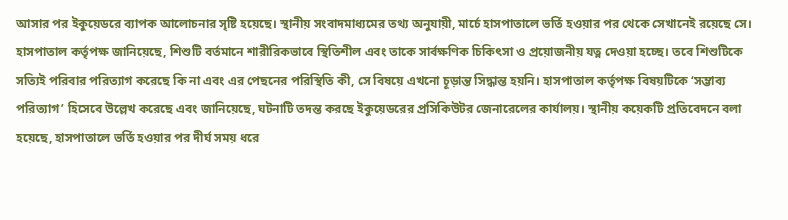আসার পর ইকুয়েডরে ব্যাপক আলোচনার সৃষ্টি হয়েছে। স্থানীয় সংবাদমাধ্যমের তথ্য অনুযায়ী, মার্চে হাসপাতালে ভর্তি হওয়ার পর থেকে সেখানেই রয়েছে সে। হাসপাতাল কর্তৃপক্ষ জানিয়েছে, শিশুটি বর্তমানে শারীরিকভাবে স্থিতিশীল এবং তাকে সার্বক্ষণিক চিকিৎসা ও প্রয়োজনীয় যত্ন দেওয়া হচ্ছে। তবে শিশুটিকে সত্যিই পরিবার পরিত্যাগ করেছে কি না এবং এর পেছনের পরিস্থিতি কী, সে বিষয়ে এখনো চূড়ান্ত সিদ্ধান্ত হয়নি। হাসপাতাল কর্তৃপক্ষ বিষয়টিকে ‘সম্ভাব্য পরিত্যাগ’ হিসেবে উল্লেখ করেছে এবং জানিয়েছে, ঘটনাটি তদন্ত করছে ইকুয়েডরের প্রসিকিউটর জেনারেলের কার্যালয়। স্থানীয় কয়েকটি প্রতিবেদনে বলা হয়েছে, হাসপাতালে ভর্তি হওয়ার পর দীর্ঘ সময় ধরে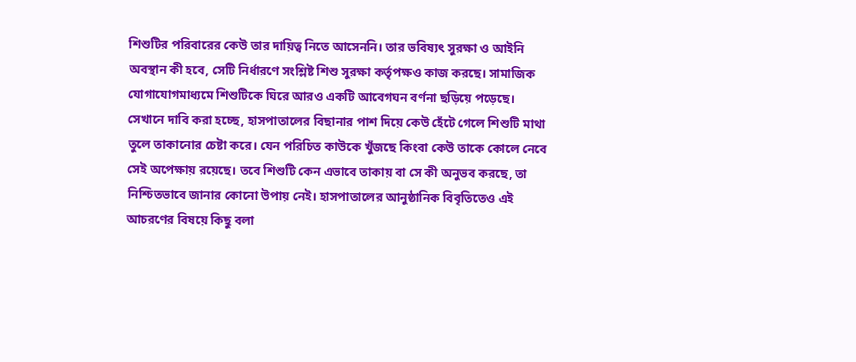শিশুটির পরিবারের কেউ তার দায়িত্ব নিতে আসেননি। তার ভবিষ্যৎ সুরক্ষা ও আইনি অবস্থান কী হবে, সেটি নির্ধারণে সংশ্লিষ্ট শিশু সুরক্ষা কর্তৃপক্ষও কাজ করছে। সামাজিক যোগাযোগমাধ্যমে শিশুটিকে ঘিরে আরও একটি আবেগঘন বর্ণনা ছড়িয়ে পড়েছে। সেখানে দাবি করা হচ্ছে, হাসপাতালের বিছানার পাশ দিয়ে কেউ হেঁটে গেলে শিশুটি মাথা তুলে তাকানোর চেষ্টা করে। যেন পরিচিত কাউকে খুঁজছে কিংবা কেউ তাকে কোলে নেবে সেই অপেক্ষায় রয়েছে। তবে শিশুটি কেন এভাবে তাকায় বা সে কী অনুভব করছে, তা নিশ্চিতভাবে জানার কোনো উপায় নেই। হাসপাতালের আনুষ্ঠানিক বিবৃতিতেও এই আচরণের বিষয়ে কিছু বলা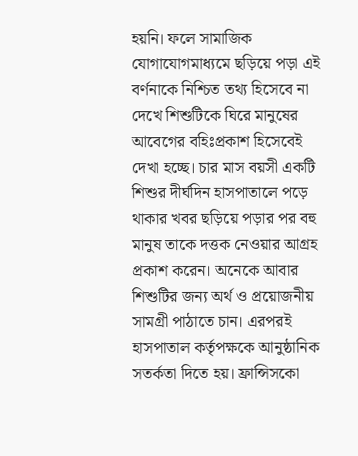হয়নি। ফলে সামাজিক যোগাযোগমাধ্যমে ছড়িয়ে পড়া এই বর্ণনাকে নিশ্চিত তথ্য হিসেবে না দেখে শিশুটিকে ঘিরে মানুষের আবেগের বহিঃপ্রকাশ হিসেবেই দেখা হচ্ছে। চার মাস বয়সী একটি শিশুর দীর্ঘদিন হাসপাতালে পড়ে থাকার খবর ছড়িয়ে পড়ার পর বহু মানুষ তাকে দত্তক নেওয়ার আগ্রহ প্রকাশ করেন। অনেকে আবার শিশুটির জন্য অর্থ ও প্রয়োজনীয় সামগ্রী পাঠাতে চান। এরপরই হাসপাতাল কর্তৃপক্ষকে আনুষ্ঠানিক সতর্কতা দিতে হয়। ফ্রান্সিসকো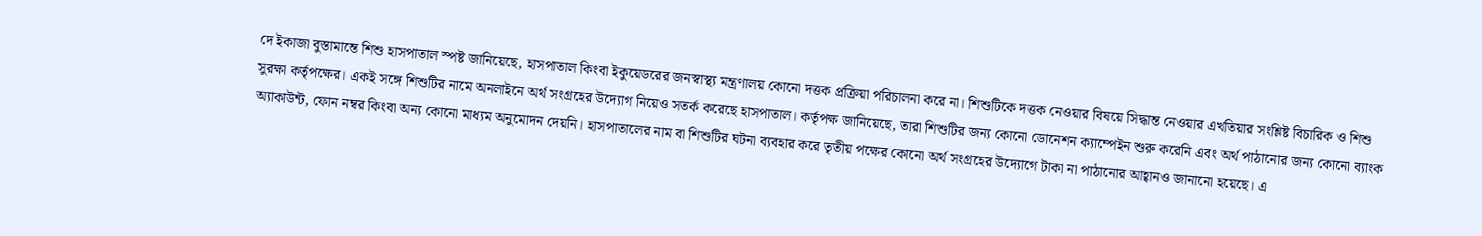দে ইকাজা বুস্তামান্তে শিশু হাসপাতাল স্পষ্ট জানিয়েছে, হাসপাতাল কিংবা ইকুয়েডরের জনস্বাস্থ্য মন্ত্রণালয় কোনো দত্তক প্রক্রিয়া পরিচালনা করে না। শিশুটিকে দত্তক নেওয়ার বিষয়ে সিদ্ধান্ত নেওয়ার এখতিয়ার সংশ্লিষ্ট বিচারিক ও শিশু সুরক্ষা কর্তৃপক্ষের। একই সঙ্গে শিশুটির নামে অনলাইনে অর্থ সংগ্রহের উদ্যোগ নিয়েও সতর্ক করেছে হাসপাতাল। কর্তৃপক্ষ জানিয়েছে, তারা শিশুটির জন্য কোনো ডোনেশন ক্যাম্পেইন শুরু করেনি এবং অর্থ পাঠানোর জন্য কোনো ব্যাংক অ্যাকাউন্ট, ফোন নম্বর কিংবা অন্য কোনো মাধ্যম অনুমোদন দেয়নি। হাসপাতালের নাম বা শিশুটির ঘটনা ব্যবহার করে তৃতীয় পক্ষের কোনো অর্থ সংগ্রহের উদ্যোগে টাকা না পাঠানোর আহ্বানও জানানো হয়েছে। এ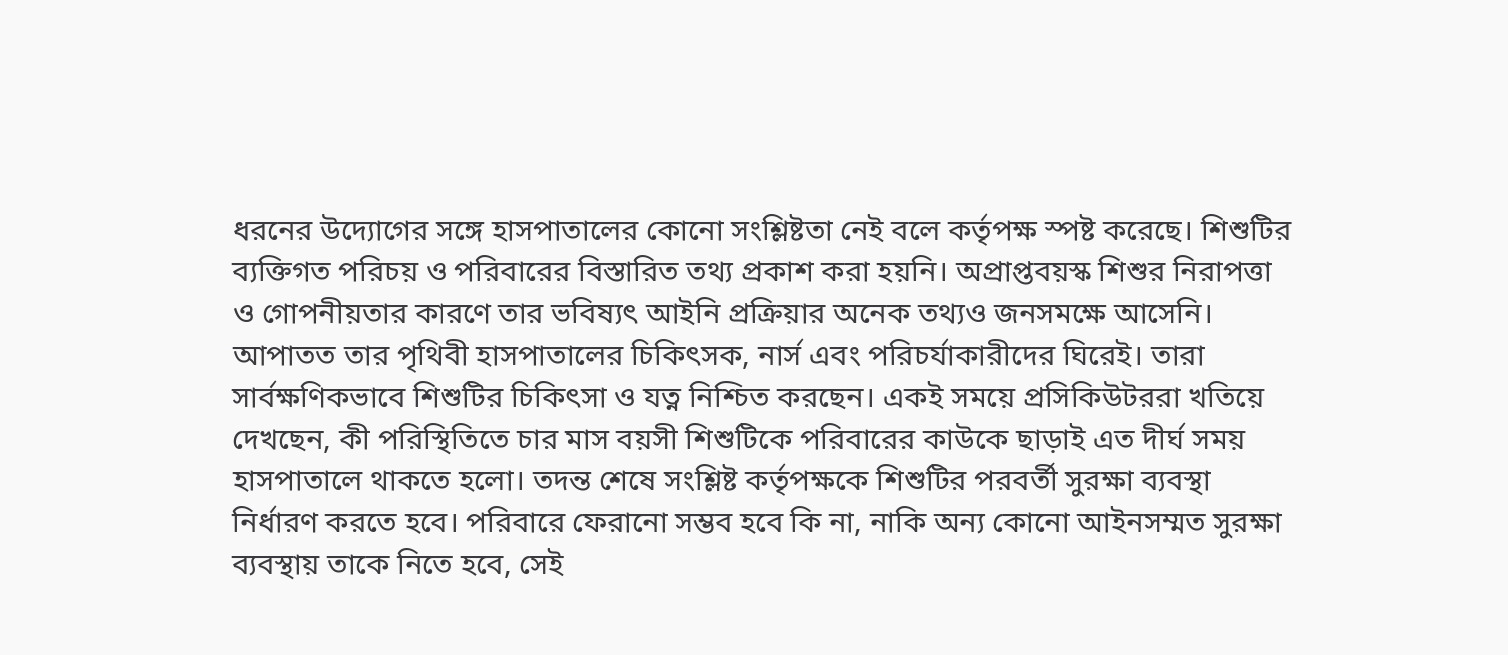ধরনের উদ্যোগের সঙ্গে হাসপাতালের কোনো সংশ্লিষ্টতা নেই বলে কর্তৃপক্ষ স্পষ্ট করেছে। শিশুটির ব্যক্তিগত পরিচয় ও পরিবারের বিস্তারিত তথ্য প্রকাশ করা হয়নি। অপ্রাপ্তবয়স্ক শিশুর নিরাপত্তা ও গোপনীয়তার কারণে তার ভবিষ্যৎ আইনি প্রক্রিয়ার অনেক তথ্যও জনসমক্ষে আসেনি। আপাতত তার পৃথিবী হাসপাতালের চিকিৎসক, নার্স এবং পরিচর্যাকারীদের ঘিরেই। তারা সার্বক্ষণিকভাবে শিশুটির চিকিৎসা ও যত্ন নিশ্চিত করছেন। একই সময়ে প্রসিকিউটররা খতিয়ে দেখছেন, কী পরিস্থিতিতে চার মাস বয়সী শিশুটিকে পরিবারের কাউকে ছাড়াই এত দীর্ঘ সময় হাসপাতালে থাকতে হলো। তদন্ত শেষে সংশ্লিষ্ট কর্তৃপক্ষকে শিশুটির পরবর্তী সুরক্ষা ব্যবস্থা নির্ধারণ করতে হবে। পরিবারে ফেরানো সম্ভব হবে কি না, নাকি অন্য কোনো আইনসম্মত সুরক্ষা ব্যবস্থায় তাকে নিতে হবে, সেই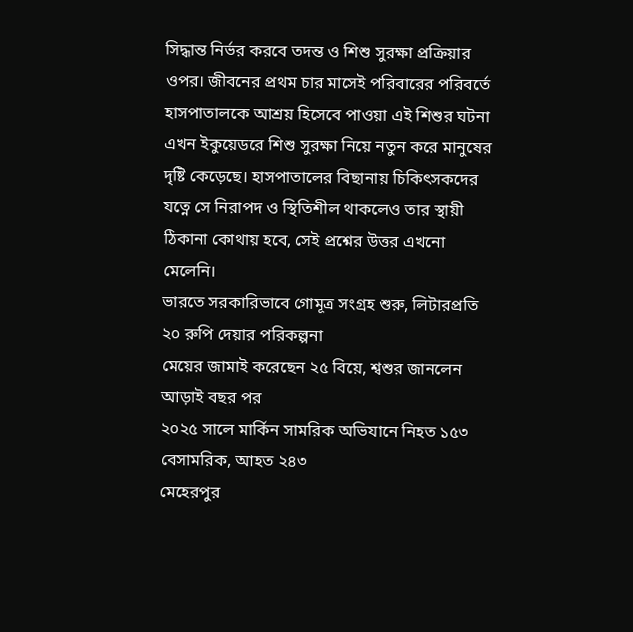সিদ্ধান্ত নির্ভর করবে তদন্ত ও শিশু সুরক্ষা প্রক্রিয়ার ওপর। জীবনের প্রথম চার মাসেই পরিবারের পরিবর্তে হাসপাতালকে আশ্রয় হিসেবে পাওয়া এই শিশুর ঘটনা এখন ইকুয়েডরে শিশু সুরক্ষা নিয়ে নতুন করে মানুষের দৃষ্টি কেড়েছে। হাসপাতালের বিছানায় চিকিৎসকদের যত্নে সে নিরাপদ ও স্থিতিশীল থাকলেও তার স্থায়ী ঠিকানা কোথায় হবে, সেই প্রশ্নের উত্তর এখনো মেলেনি।
ভারতে সরকারিভাবে গোমূত্র সংগ্রহ শুরু, লিটারপ্রতি ২০ রুপি দেয়ার পরিকল্পনা
মেয়ের জামাই করেছেন ২৫ বিয়ে, শ্বশুর জানলেন আড়াই বছর পর
২০২৫ সালে মার্কিন সামরিক অভিযানে নিহত ১৫৩ বেসামরিক, আহত ২৪৩
মেহেরপুর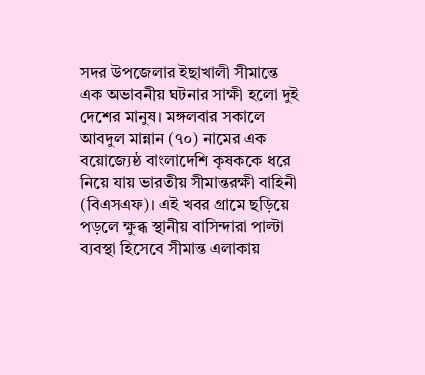সদর উপজেলার ইছাখালী সীমান্তে এক অভাবনীয় ঘটনার সাক্ষী হলো দুই দেশের মানুষ। মঙ্গলবার সকালে আবদুল মান্নান (৭০) নামের এক বয়োজ্যেষ্ঠ বাংলাদেশি কৃষককে ধরে নিয়ে যায় ভারতীয় সীমান্তরক্ষী বাহিনী (বিএসএফ)। এই খবর গ্রামে ছড়িয়ে পড়লে ক্ষুব্ধ স্থানীয় বাসিন্দারা পাল্টা ব্যবস্থা হিসেবে সীমান্ত এলাকায়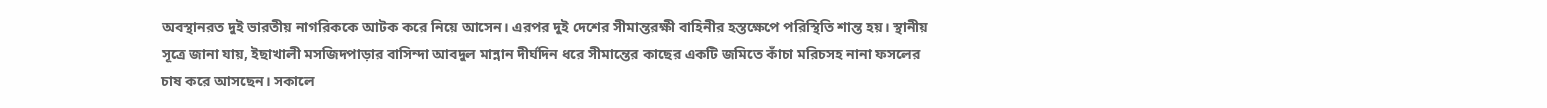অবস্থানরত দুই ভারতীয় নাগরিককে আটক করে নিয়ে আসেন। এরপর দুই দেশের সীমান্তরক্ষী বাহিনীর হস্তক্ষেপে পরিস্থিতি শান্ত হয়। স্থানীয় সূত্রে জানা যায়, ইছাখালী মসজিদপাড়ার বাসিন্দা আবদুল মান্নান দীর্ঘদিন ধরে সীমান্তের কাছের একটি জমিতে কাঁচা মরিচসহ নানা ফসলের চাষ করে আসছেন। সকালে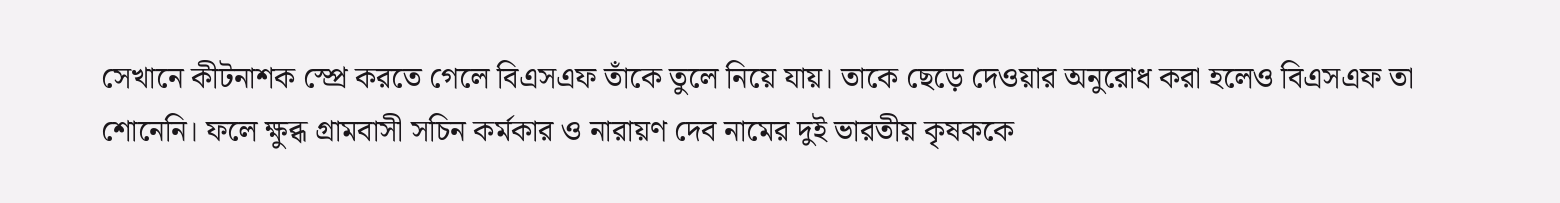সেখানে কীটনাশক স্প্রে করতে গেলে বিএসএফ তাঁকে তুলে নিয়ে যায়। তাকে ছেড়ে দেওয়ার অনুরোধ করা হলেও বিএসএফ তা শোনেনি। ফলে ক্ষুব্ধ গ্রামবাসী সচিন কর্মকার ও নারায়ণ দেব নামের দুই ভারতীয় কৃষককে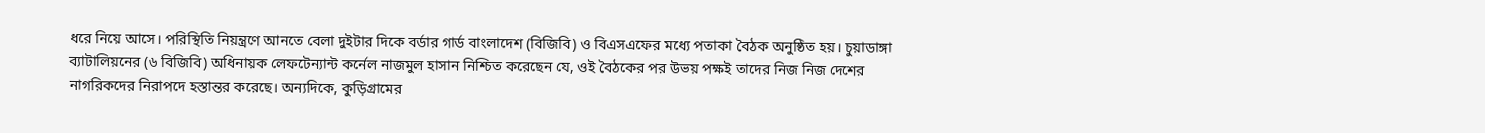ধরে নিয়ে আসে। পরিস্থিতি নিয়ন্ত্রণে আনতে বেলা দুইটার দিকে বর্ডার গার্ড বাংলাদেশ (বিজিবি) ও বিএসএফের মধ্যে পতাকা বৈঠক অনুষ্ঠিত হয়। চুয়াডাঙ্গা ব্যাটালিয়নের (৬ বিজিবি) অধিনায়ক লেফটেন্যান্ট কর্নেল নাজমুল হাসান নিশ্চিত করেছেন যে, ওই বৈঠকের পর উভয় পক্ষই তাদের নিজ নিজ দেশের নাগরিকদের নিরাপদে হস্তান্তর করেছে। অন্যদিকে, কুড়িগ্রামের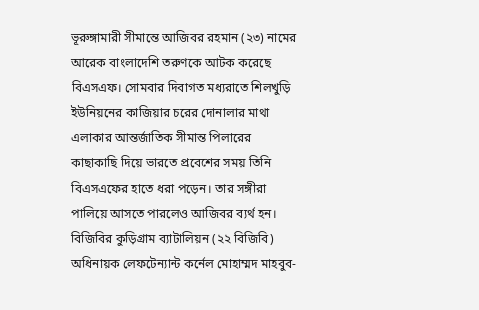ভূরুঙ্গামারী সীমান্তে আজিবর রহমান (২৩) নামের আরেক বাংলাদেশি তরুণকে আটক করেছে বিএসএফ। সোমবার দিবাগত মধ্যরাতে শিলখুড়ি ইউনিয়নের কাজিয়ার চরের দোনালার মাথা এলাকার আন্তর্জাতিক সীমান্ত পিলারের কাছাকাছি দিয়ে ভারতে প্রবেশের সময় তিনি বিএসএফের হাতে ধরা পড়েন। তার সঙ্গীরা পালিয়ে আসতে পারলেও আজিবর ব্যর্থ হন। বিজিবির কুড়িগ্রাম ব্যাটালিয়ন (২২ বিজিবি) অধিনায়ক লেফটেন্যান্ট কর্নেল মোহাম্মদ মাহবুব-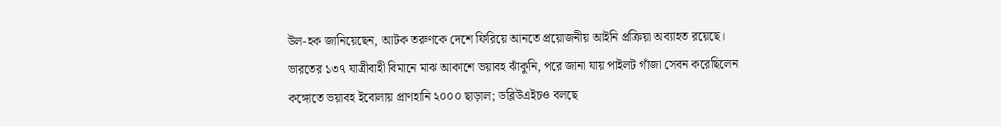উল-হক জানিয়েছেন, আটক তরুণকে দেশে ফিরিয়ে আনতে প্রয়োজনীয় আইনি প্রক্রিয়া অব্যাহত রয়েছে।
ভারতের ১৩৭ যাত্রীবাহী বিমানে মাঝ আকাশে ভয়াবহ ঝাঁকুনি, পরে জানা যায় পাইলট গাঁজা সেবন করেছিলেন
কঙ্গোতে ভয়াবহ ইবোলায় প্রাণহানি ২০০০ ছাড়াল; ডব্লিউএইচও বলছে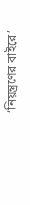‘নিয়ন্ত্রণের বাইরে’